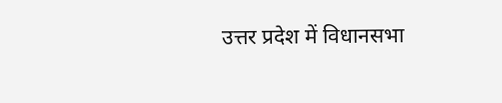उत्तर प्रदेश में विधानसभा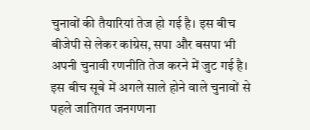चुनावों की तैयारियां तेज हो गई है। इस बीच बीजेपी से लेकर कांग्रेस, सपा और बसपा भी अपनी चुनावी रणनीति तेज करने में जुट गई है। इस बीच सूबे में अगले साले होने वाले चुनावों से पहले जातिगत जनगणना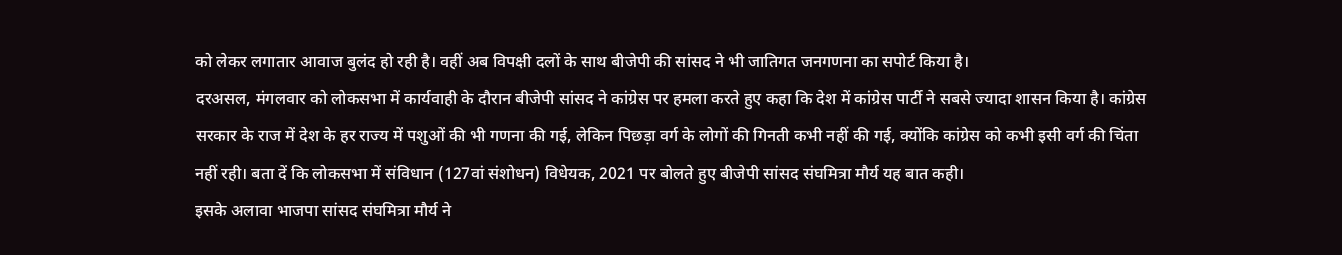को लेकर लगातार आवाज बुलंद हो रही है। वहीं अब विपक्षी दलों के साथ बीजेपी की सांसद ने भी जातिगत जनगणना का सपोर्ट किया है।
दरअसल, मंगलवार को लोकसभा में कार्यवाही के दौरान बीजेपी सांसद ने कांग्रेस पर हमला करते हुए कहा कि देश में कांग्रेस पार्टी ने सबसे ज्यादा शासन किया है। कांग्रेस सरकार के राज में देश के हर राज्य में पशुओं की भी गणना की गई, लेकिन पिछड़ा वर्ग के लोगों की गिनती कभी नहीं की गई, क्योंकि कांग्रेस को कभी इसी वर्ग की चिंता नहीं रही। बता दें कि लोकसभा में संविधान (127वां संशोधन) विधेयक, 2021 पर बोलते हुए बीजेपी सांसद संघमित्रा मौर्य यह बात कही।
इसके अलावा भाजपा सांसद संघमित्रा मौर्य ने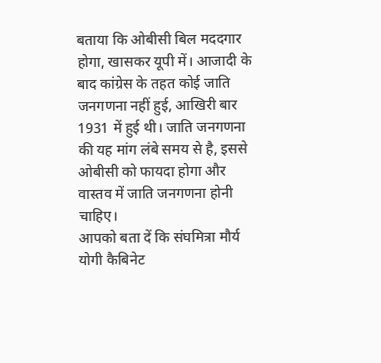बताया कि ओबीसी बिल मददगार होगा, खासकर यूपी में। आजादी के बाद कांग्रेस के तहत कोई जाति जनगणना नहीं हुई, आखिरी बार 1931 में हुई थी। जाति जनगणना की यह मांग लंबे समय से है, इससे ओबीसी को फायदा होगा और वास्तव में जाति जनगणना होनी चाहिए।
आपको बता दें कि संघमित्रा मौर्य योगी कैबिनेट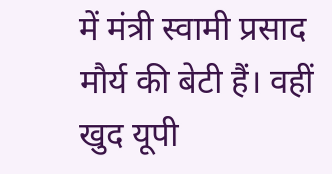में मंत्री स्वामी प्रसाद मौर्य की बेटी हैं। वहीं खुद यूपी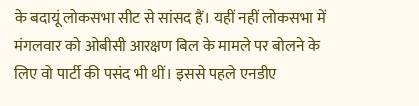के बदायूं लोकसभा सीट से सांसद हैं। यहीं नहीं लोकसभा में मंगलवार को ओबीसी आरक्षण बिल के मामले पर बोलने के लिए वो पार्टी की पसंद भी थीं। इससे पहले एनडीए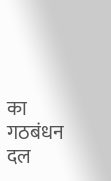का गठबंधन दल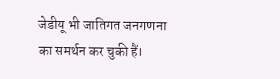जेडीयू भी जातिगत जनगणना का समर्थन कर चुकी हैं।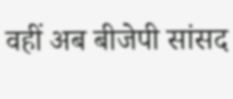वहीं अब बीजेपी सांसद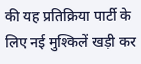की यह प्रतिक्रिया पार्टी के लिए नई मुश्किलें खड़ी कर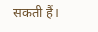सकती हैं।